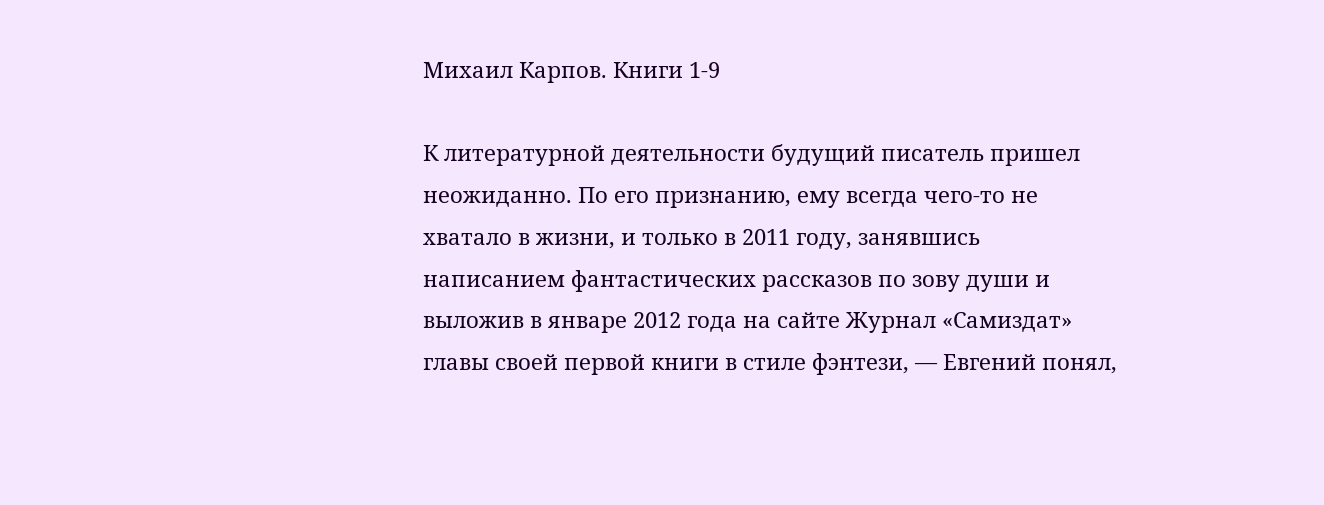Михаил Карпов. Книги 1-9

К литературной деятельности будущий писатель пришел неожиданно. По его признанию, ему всегда чего-то не хватало в жизни, и только в 2011 году, занявшись написанием фантастических рассказов по зову души и выложив в январе 2012 года на сайте Журнал «Самиздат» главы своей первой книги в стиле фэнтези, — Евгений понял,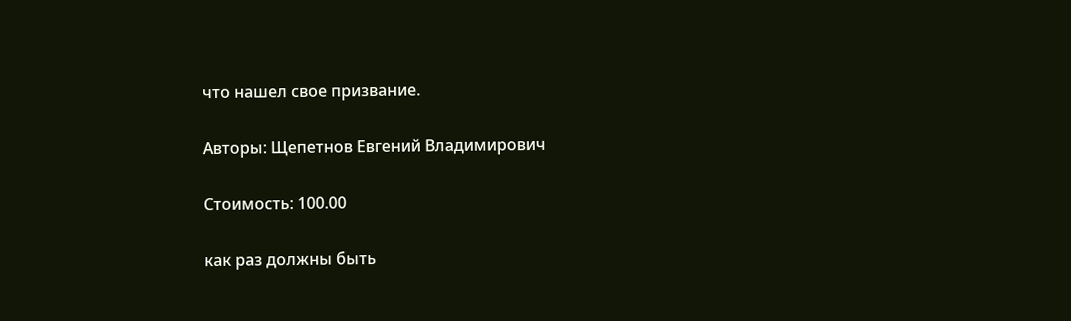что нашел свое призвание.

Авторы: Щепетнов Евгений Владимирович

Стоимость: 100.00

как раз должны быть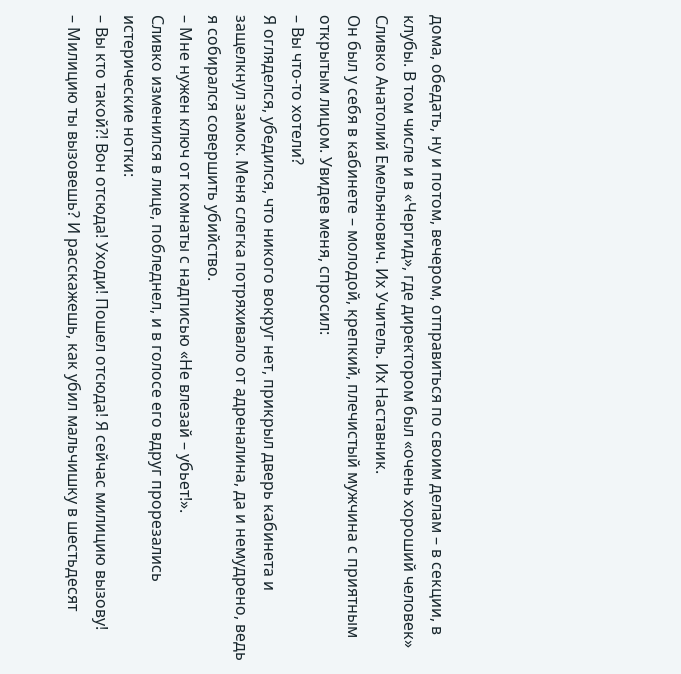дома, обедать, ну и потом, вечером, отправиться по своим делам – в секции, в клубы. В том числе и в «Чергид», где директором был «очень хороший человек» Сливко Анатолий Емельянович. Их Учитель. Их Наставник.
Он был у себя в кабинете – молодой, крепкий, плечистый мужчина с приятным открытым лицом. Увидев меня, спросил:
– Вы что-то хотели?
Я огляделся, убедился, что никого вокруг нет, прикрыл дверь кабинета и защелкнул замок. Меня слегка потряхивало от адреналина, да и немудрено, ведь я собирался совершить убийство.
– Мне нужен ключ от комнаты с надписью «Не влезай – убьет!».
Сливко изменился в лице, побледнел, и в голосе его вдруг прорезались истерические нотки:
– Вы кто такой?! Вон отсюда! Уходи! Пошел отсюда! Я сейчас милицию вызову!
– Милицию ты вызовешь? И расскажешь, как убил мальчишку в шестьдесят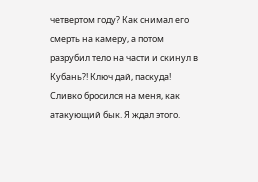четвертом году? Как снимал его смерть на камеру, а потом разрубил тело на части и скинул в Кубань?! Ключ дай, паскуда!
Сливко бросился на меня, как атакующий бык. Я ждал этого.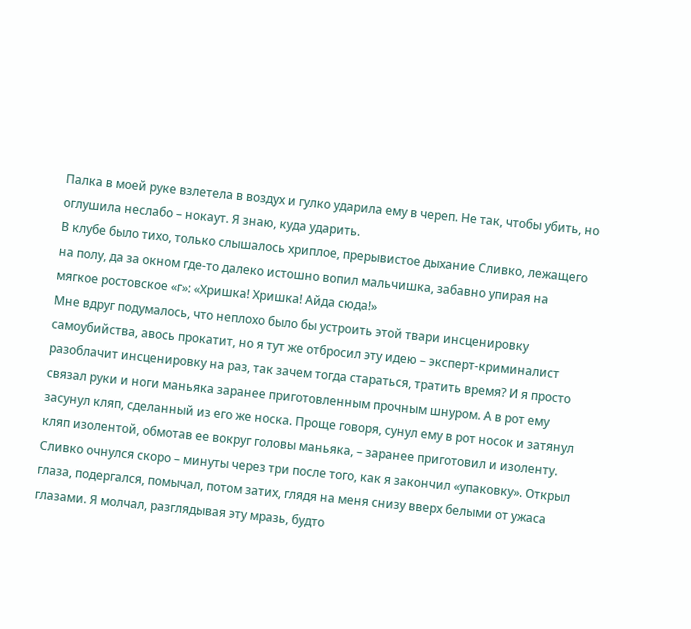Палка в моей руке взлетела в воздух и гулко ударила ему в череп. Не так, чтобы убить, но оглушила неслабо – нокаут. Я знаю, куда ударить.
В клубе было тихо, только слышалось хриплое, прерывистое дыхание Сливко, лежащего на полу, да за окном где-то далеко истошно вопил мальчишка, забавно упирая на мягкое ростовское «г»: «Хришка! Хришка! Айда сюда!»
Мне вдруг подумалось, что неплохо было бы устроить этой твари инсценировку самоубийства, авось прокатит, но я тут же отбросил эту идею – эксперт-криминалист разоблачит инсценировку на раз, так зачем тогда стараться, тратить время? И я просто связал руки и ноги маньяка заранее приготовленным прочным шнуром. А в рот ему засунул кляп, сделанный из его же носка. Проще говоря, сунул ему в рот носок и затянул кляп изолентой, обмотав ее вокруг головы маньяка, – заранее приготовил и изоленту.
Сливко очнулся скоро – минуты через три после того, как я закончил «упаковку». Открыл глаза, подергался, помычал, потом затих, глядя на меня снизу вверх белыми от ужаса глазами. Я молчал, разглядывая эту мразь, будто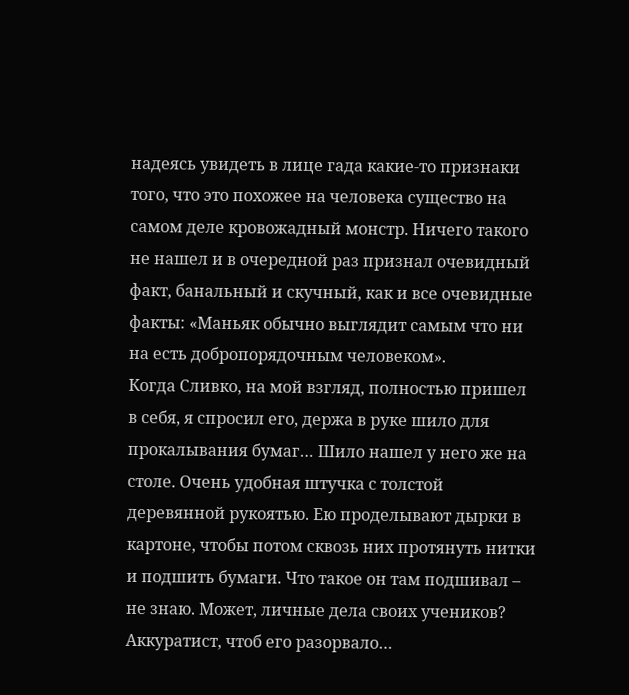надеясь увидеть в лице гада какие-то признаки того, что это похожее на человека существо на самом деле кровожадный монстр. Ничего такого не нашел и в очередной раз признал очевидный факт, банальный и скучный, как и все очевидные факты: «Маньяк обычно выглядит самым что ни на есть добропорядочным человеком».
Когда Сливко, на мой взгляд, полностью пришел в себя, я спросил его, держа в руке шило для прокалывания бумаг… Шило нашел у него же на столе. Очень удобная штучка с толстой деревянной рукоятью. Ею проделывают дырки в картоне, чтобы потом сквозь них протянуть нитки и подшить бумаги. Что такое он там подшивал – не знаю. Может, личные дела своих учеников? Аккуратист, чтоб его разорвало…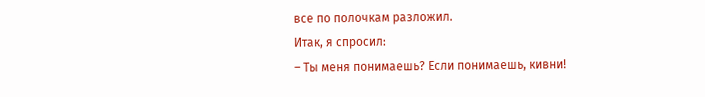все по полочкам разложил.
Итак, я спросил:
– Ты меня понимаешь? Если понимаешь, кивни!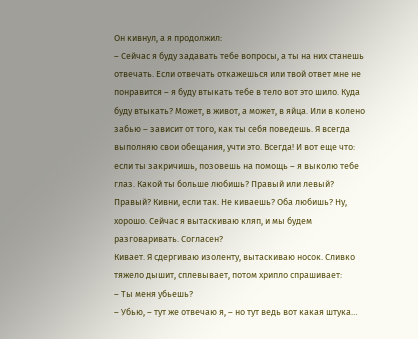Он кивнул, а я продолжил:
– Сейчас я буду задавать тебе вопросы, а ты на них станешь отвечать. Если отвечать откажешься или твой ответ мне не понравится – я буду втыкать тебе в тело вот это шило. Куда буду втыкать? Может, в живот, а может, в яйца. Или в колено забью – зависит от того, как ты себя поведешь. Я всегда выполняю свои обещания, учти это. Всегда! И вот еще что: если ты закричишь, позовешь на помощь – я выколю тебе глаз. Какой ты больше любишь? Правый или левый? Правый? Кивни, если так. Не киваешь? Оба любишь? Ну, хорошо. Сейчас я вытаскиваю кляп, и мы будем разговаривать. Согласен?
Кивает. Я сдергиваю изоленту, вытаскиваю носок. Сливко тяжело дышит, сплевывает, потом хрипло спрашивает:
– Ты меня убьешь?
– Убью, – тут же отвечаю я, – но тут ведь вот какая штука…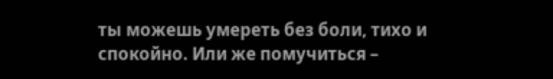ты можешь умереть без боли, тихо и спокойно. Или же помучиться –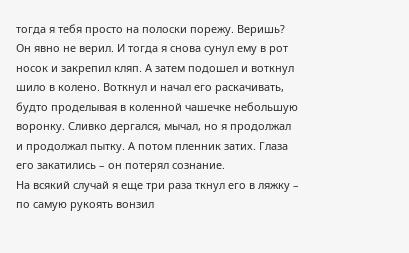тогда я тебя просто на полоски порежу. Веришь?
Он явно не верил. И тогда я снова сунул ему в рот носок и закрепил кляп. А затем подошел и воткнул шило в колено. Воткнул и начал его раскачивать, будто проделывая в коленной чашечке небольшую воронку. Сливко дергался, мычал, но я продолжал и продолжал пытку. А потом пленник затих. Глаза его закатились – он потерял сознание.
На всякий случай я еще три раза ткнул его в ляжку – по самую рукоять вонзил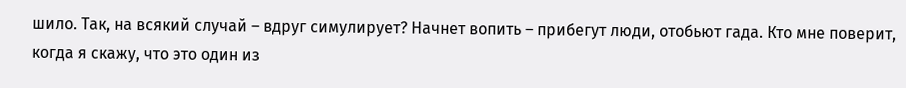шило. Так, на всякий случай – вдруг симулирует? Начнет вопить – прибегут люди, отобьют гада. Кто мне поверит, когда я скажу, что это один из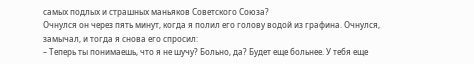самых подлых и страшных маньяков Советского Союза?
Очнулся он через пять минут, когда я полил его голову водой из графина. Очнулся, замычал, и тогда я снова его спросил:
– Теперь ты понимаешь, что я не шучу? Больно, да? Будет еще больнее. У тебя еще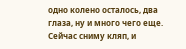одно колено осталось, два глаза, ну и много чего еще. Сейчас сниму кляп, и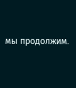мы продолжим.